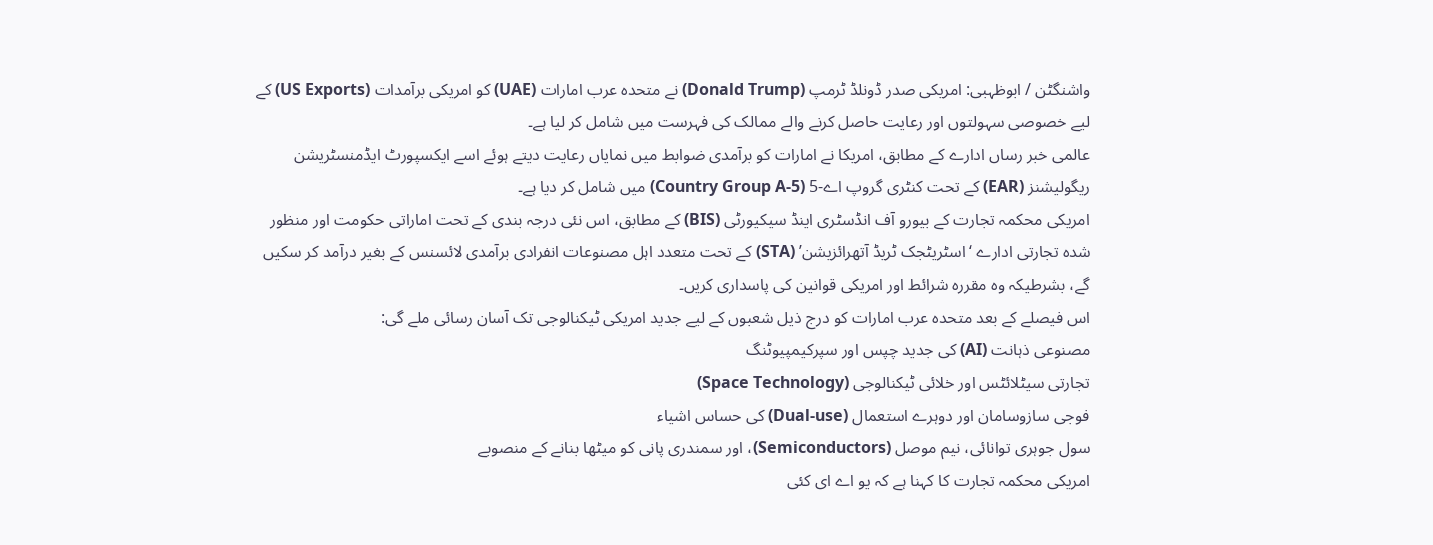واشنگٹن / ابوظہبی: امریکی صدر ڈونلڈ ٹرمپ (Donald Trump) نے متحدہ عرب امارات (UAE) کو امریکی برآمدات (US Exports) کے لیے خصوصی سہولتوں اور رعایت حاصل کرنے والے ممالک کی فہرست میں شامل کر لیا ہے۔
عالمی خبر رساں ادارے کے مطابق، امریکا نے امارات کو برآمدی ضوابط میں نمایاں رعایت دیتے ہوئے اسے ایکسپورٹ ایڈمنسٹریشن ریگولیشنز (EAR) کے تحت کنٹری گروپ اے-5 (Country Group A-5) میں شامل کر دیا ہے۔
امریکی محکمہ تجارت کے بیورو آف انڈسٹری اینڈ سیکیورٹی (BIS) کے مطابق، اس نئی درجہ بندی کے تحت اماراتی حکومت اور منظور شدہ تجارتی ادارے ‘اسٹریٹجک ٹریڈ آتھرائزیشن’ (STA) کے تحت متعدد اہل مصنوعات انفرادی برآمدی لائسنس کے بغیر درآمد کر سکیں گے، بشرطیکہ وہ مقررہ شرائط اور امریکی قوانین کی پاسداری کریں۔
اس فیصلے کے بعد متحدہ عرب امارات کو درج ذیل شعبوں کے لیے جدید امریکی ٹیکنالوجی تک آسان رسائی ملے گی:
مصنوعی ذہانت (AI) کی جدید چپس اور سپرکیمپیوٹنگ
تجارتی سیٹلائٹس اور خلائی ٹیکنالوجی (Space Technology)
فوجی سازوسامان اور دوہرے استعمال (Dual-use) کی حساس اشیاء
سول جوہری توانائی، نیم موصل (Semiconductors)، اور سمندری پانی کو میٹھا بنانے کے منصوبے
امریکی محکمہ تجارت کا کہنا ہے کہ یو اے ای کئی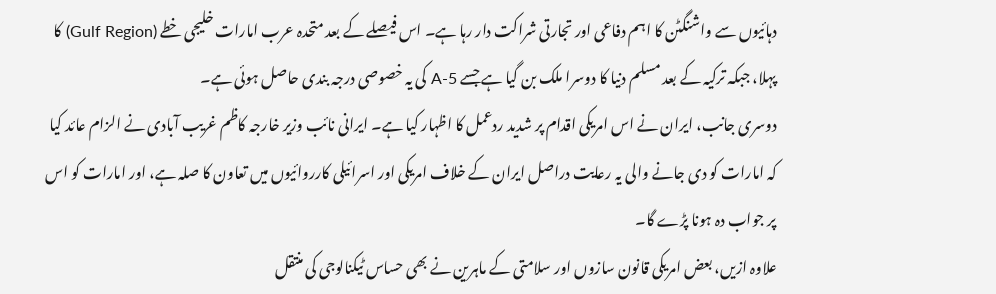دہائیوں سے واشنگٹن کا اہم دفاعی اور تجارتی شراکت دار رہا ہے۔ اس فیصلے کے بعد متحدہ عرب امارات خلیجی خطے (Gulf Region) کا پہلا، جبکہ ترکیہ کے بعد مسلم دنیا کا دوسرا ملک بن گیا ہے جسے A-5 کی یہ خصوصی درجہ بندی حاصل ہوئی ہے۔
دوسری جانب، ایران نے اس امریکی اقدام پر شدید ردعمل کا اظہار کیا ہے۔ ایرانی نائب وزیر خارجہ کاظم غریب آبادی نے الزام عائد کیا کہ امارات کو دی جانے والی یہ رعایت دراصل ایران کے خلاف امریکی اور اسرائیلی کارروائیوں میں تعاون کا صلہ ہے، اور امارات کو اس پر جواب دہ ہونا پڑے گا۔
علاوہ ازیں، بعض امریکی قانون سازوں اور سلامتی کے ماہرین نے بھی حساس ٹیکنالوجی کی منتقل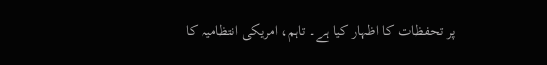پر تحفظات کا اظہار کیا ہے۔ تاہم، امریکی انتظامیہ کا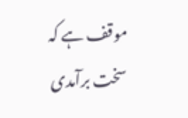موقف ہے کہ سخت برآمدی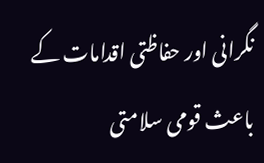نگرانی اور حفاظتی اقدامات کے باعث قومی سلامتی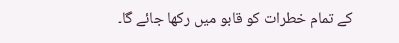کے تمام خطرات کو قابو میں رکھا جائے گا۔